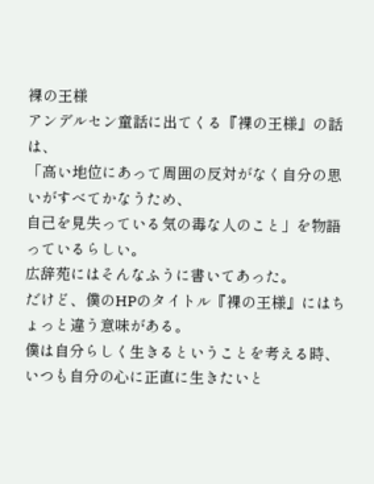裸の王様
アンデルセン童話に出てくる『裸の王様』の話は、
「高い地位にあって周囲の反対がなく自分の思いがすべてかなうため、
自己を見失っている気の毒な人のこと」を物語っているらしい。
広辞苑にはそんなふうに書いてあった。
だけど、僕のHPのタイトル『裸の王様』にはちょっと違う意味がある。
僕は自分らしく生きるということを考える時、いつも自分の心に正直に生きたいと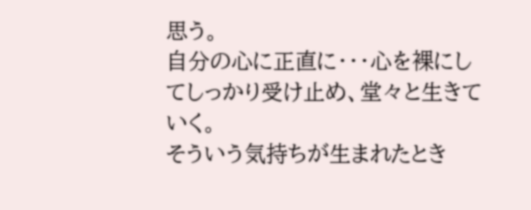思う。
自分の心に正直に・・・心を裸にしてしっかり受け止め、堂々と生きていく。
そういう気持ちが生まれたとき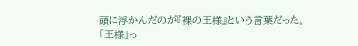頭に浮かんだのが『裸の王様』という言葉だった。
「王様」っ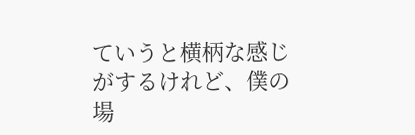ていうと横柄な感じがするけれど、僕の場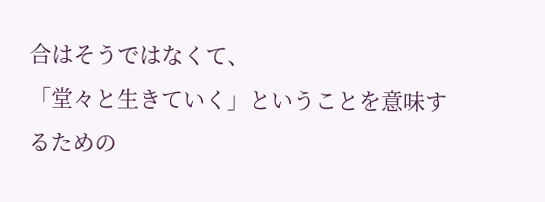合はそうではなくて、
「堂々と生きていく」ということを意味するための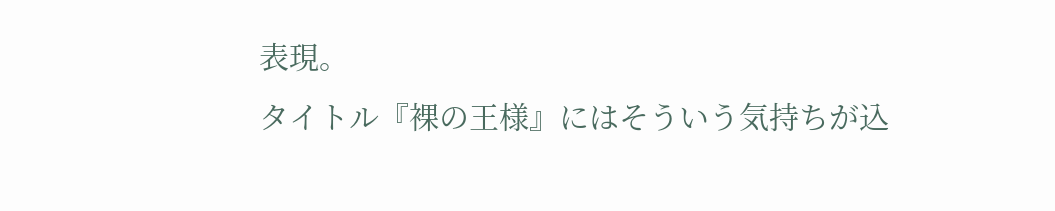表現。
タイトル『裸の王様』にはそういう気持ちが込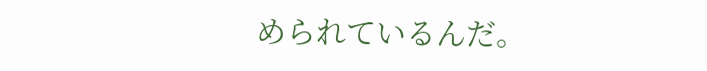められているんだ。